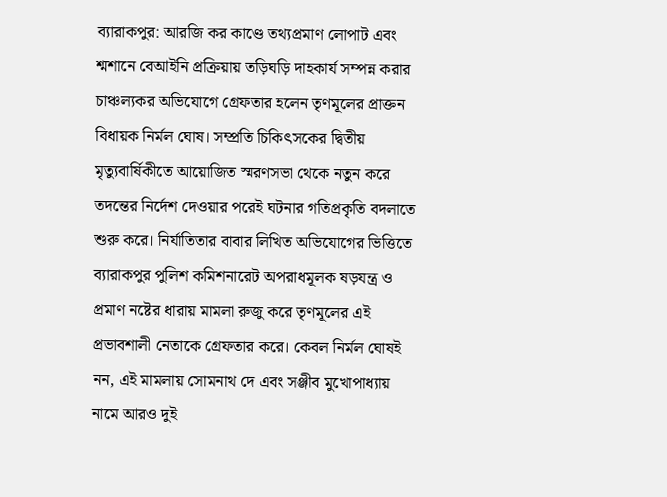ব্যারাকপুর: আরজি কর কাণ্ডে তথ্যপ্রমাণ লোপাট এবং শ্মশানে বেআইনি প্রক্রিয়ায় তড়িঘড়ি দাহকার্য সম্পন্ন করার চাঞ্চল্যকর অভিযোগে গ্রেফতার হলেন তৃণমূলের প্রাক্তন বিধায়ক নির্মল ঘোষ। সম্প্রতি চিকিৎসকের দ্বিতীয় মৃত্যুবার্ষিকীতে আয়োজিত স্মরণসভা থেকে নতুন করে তদন্তের নির্দেশ দেওয়ার পরেই ঘটনার গতিপ্রকৃতি বদলাতে শুরু করে। নির্যাতিতার বাবার লিখিত অভিযোগের ভিত্তিতে ব্যারাকপুর পুলিশ কমিশনারেট অপরাধমূলক ষড়যন্ত্র ও প্রমাণ নষ্টের ধারায় মামলা রুজু করে তৃণমূলের এই প্রভাবশালী নেতাকে গ্রেফতার করে। কেবল নির্মল ঘোষই নন, এই মামলায় সোমনাথ দে এবং সঞ্জীব মুখোপাধ্যায় নামে আরও দুই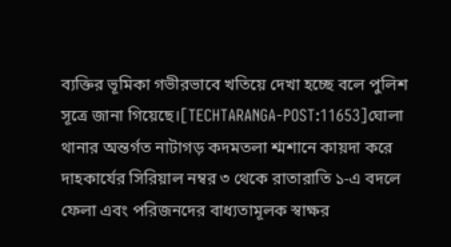ব্যক্তির ভূমিকা গভীরভাবে খতিয়ে দেখা হচ্ছে বলে পুলিশ সূত্রে জানা গিয়েছে।[TECHTARANGA-POST:11653]ঘোলা থানার অন্তর্গত নাটাগড় কদমতলা শ্মশানে কায়দা করে দাহকার্যের সিরিয়াল নম্বর ৩ থেকে রাতারাতি ১-এ বদলে ফেলা এবং পরিজনদের বাধ্যতামূলক স্বাক্ষর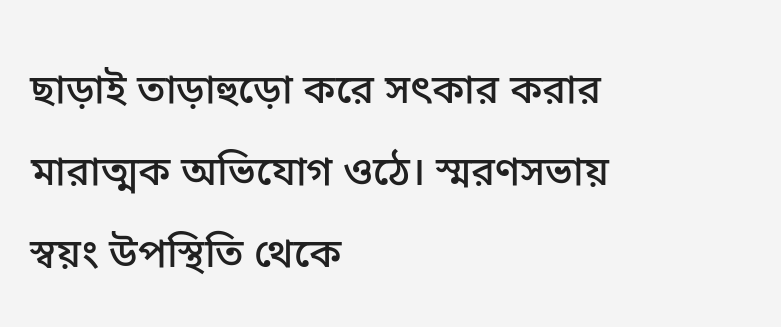ছাড়াই তাড়াহুড়ো করে সৎকার করার মারাত্মক অভিযোগ ওঠে। স্মরণসভায় স্বয়ং উপস্থিতি থেকে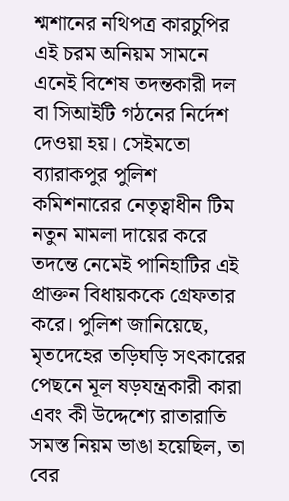শ্মশানের নথিপত্র কারচুপির এই চরম অনিয়ম সামনে এনেই বিশেষ তদন্তকারী দল বা সিআইটি গঠনের নির্দেশ দেওয়া হয়। সেইমতো ব্যারাকপুর পুলিশ কমিশনারের নেতৃত্বাধীন টিম নতুন মামলা দায়ের করে তদন্তে নেমেই পানিহাটির এই প্রাক্তন বিধায়ককে গ্রেফতার করে। পুলিশ জানিয়েছে, মৃতদেহের তড়িঘড়ি সৎকারের পেছনে মূল ষড়যন্ত্রকারী কারা এবং কী উদ্দেশ্যে রাতারাতি সমস্ত নিয়ম ভাঙা হয়েছিল, তা বের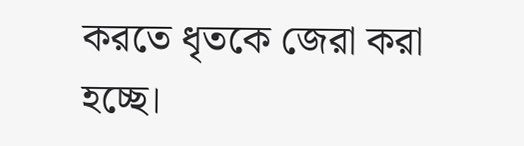করতে ধৃতকে জেরা করা হচ্ছে।